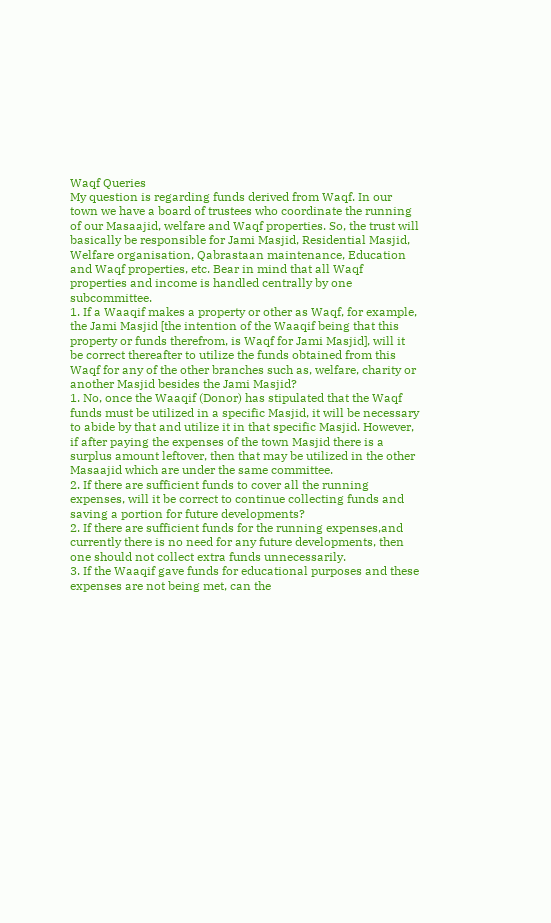Waqf Queries
My question is regarding funds derived from Waqf. In our town we have a board of trustees who coordinate the running of our Masaajid, welfare and Waqf properties. So, the trust will basically be responsible for Jami Masjid, Residential Masjid, Welfare organisation, Qabrastaan maintenance, Education and Waqf properties, etc. Bear in mind that all Waqf properties and income is handled centrally by one subcommittee.
1. If a Waaqif makes a property or other as Waqf, for example, the Jami Masjid [the intention of the Waaqif being that this property or funds therefrom, is Waqf for Jami Masjid], will it be correct thereafter to utilize the funds obtained from this Waqf for any of the other branches such as, welfare, charity or another Masjid besides the Jami Masjid?
1. No, once the Waaqif (Donor) has stipulated that the Waqf funds must be utilized in a specific Masjid, it will be necessary to abide by that and utilize it in that specific Masjid. However, if after paying the expenses of the town Masjid there is a surplus amount leftover, then that may be utilized in the other Masaajid which are under the same committee.
2. If there are sufficient funds to cover all the running expenses, will it be correct to continue collecting funds and saving a portion for future developments?
2. If there are sufficient funds for the running expenses,and currently there is no need for any future developments, then one should not collect extra funds unnecessarily.
3. If the Waaqif gave funds for educational purposes and these expenses are not being met, can the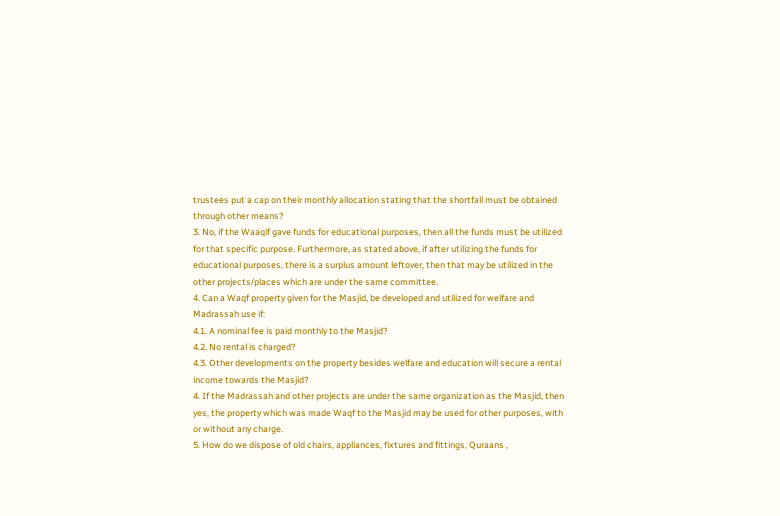trustees put a cap on their monthly allocation stating that the shortfall must be obtained through other means?
3. No, if the Waaqif gave funds for educational purposes, then all the funds must be utilized for that specific purpose. Furthermore, as stated above, if after utilizing the funds for educational purposes, there is a surplus amount leftover, then that may be utilized in the other projects/places which are under the same committee.
4. Can a Waqf property given for the Masjid, be developed and utilized for welfare and Madrassah use if:
4.1. A nominal fee is paid monthly to the Masjid?
4.2. No rental is charged?
4.3. Other developments on the property besides welfare and education will secure a rental income towards the Masjid?
4. If the Madrassah and other projects are under the same organization as the Masjid, then yes, the property which was made Waqf to the Masjid may be used for other purposes, with or without any charge.
5. How do we dispose of old chairs, appliances, fixtures and fittings, Quraans ,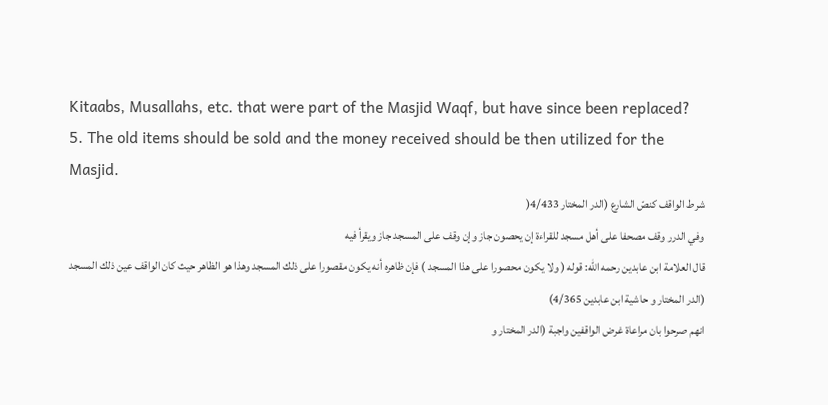Kitaabs, Musallahs, etc. that were part of the Masjid Waqf, but have since been replaced?
5. The old items should be sold and the money received should be then utilized for the Masjid.
شرط الواقف كنصّ الشارع (الدر المختار 4/433(
وفي الدرر وقف مصحفا على أهل مسجد للقراءة إن يحصون جاز وإن وقف على المسجد جاز ويقرأ فيه
قال العلامة ابن عابدين رحمه الله: قوله ( ولا يكون محصورا على هذا المسجد ) فإن ظاهره أنه يكون مقصورا على ذلك المسجد وهذا هو الظاهر حيث كان الواقف عين ذلك المسجد (الدر المختار و حاشية ابن عابدين 4/365)
انهم صرحوا بان مراعاة غرض الواقفين واجبة (الدر المختار و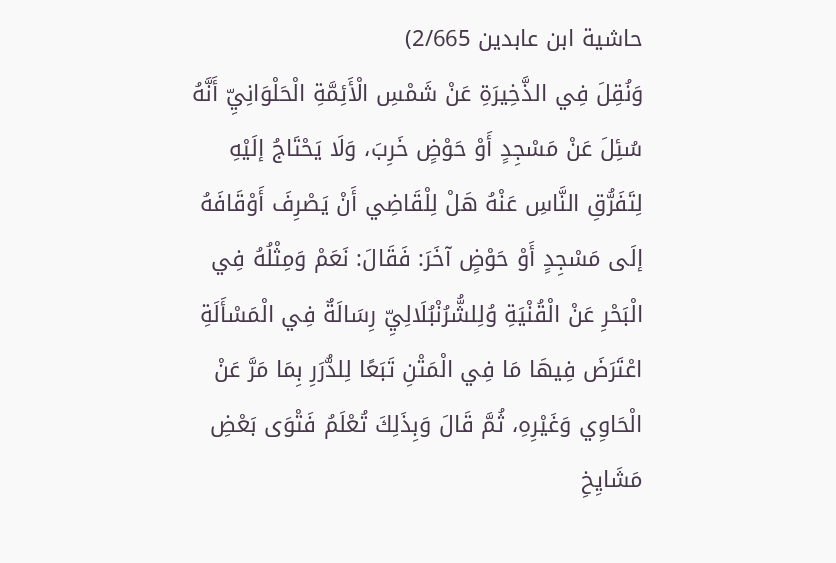حاشية ابن عابدين 2/665)
وَنُقِلَ فِي الذَّخِيرَةِ عَنْ شَمْسِ الْأَئِمَّةِ الْحَلْوَانِيِّ أَنَّهُ سُئِلَ عَنْ مَسْجِدٍ أَوْ حَوْضٍ خَرِبَ، وَلَا يَحْتَاجُ إلَيْهِ لِتَفَرُّقِ النَّاسِ عَنْهُ هَلْ لِلْقَاضِي أَنْ يَصْرِفَ أَوْقَافَهُ إلَى مَسْجِدٍ أَوْ حَوْضٍ آخَرَ: فَقَالَ: نَعَمْ وَمِثْلُهُ فِي الْبَحْرِ عَنْ الْقُنْيَةِ وُلِلشُّرُنْبُلَالِيِّ رِسَالَةٌ فِي الْمَسْأَلَةِ اعْتَرَضَ فِيهَا مَا فِي الْمَتْنِ تَبَعًا لِلدُّرَرِ بِمَا مَرَّ عَنْ الْحَاوِي وَغَيْرِهِ، ثُمَّ قَالَ وَبِذَلِكَ تُعْلَمُ فَتْوَى بَعْضِ مَشَايِخِ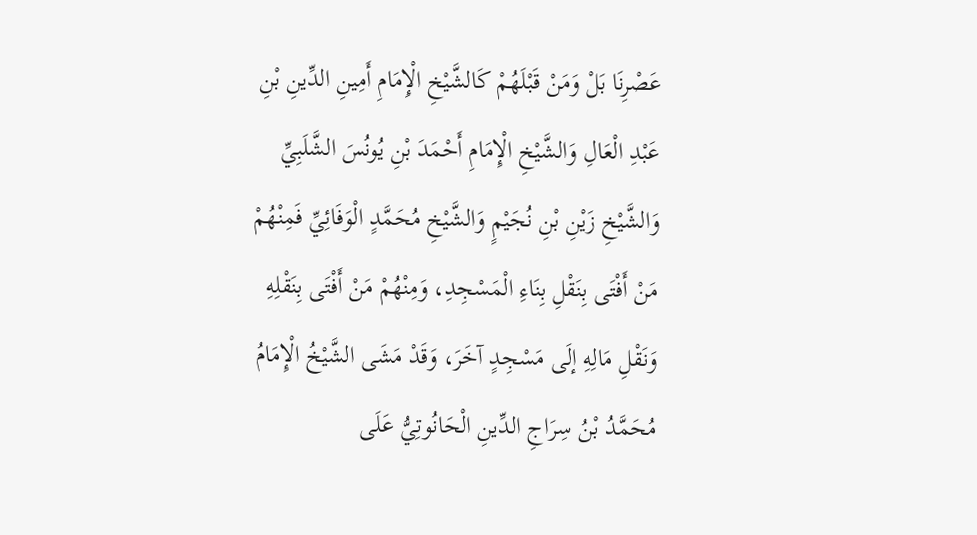عَصْرِنَا بَلْ وَمَنْ قَبْلَهُمْ كَالشَّيْخِ الْإِمَامِ أَمِينِ الدِّينِ بْنِ عَبْدِ الْعَالِ وَالشَّيْخِ الْإِمَامِ أَحْمَدَ بْنِ يُونُسَ الشَّلَبِيِّ وَالشَّيْخِ زَيْنِ بْنِ نُجَيْمٍ وَالشَّيْخِ مُحَمَّدٍ الْوَفَائِيِّ فَمِنْهُمْ مَنْ أَفْتَى بِنَقْلِ بِنَاءِ الْمَسْجِدِ، وَمِنْهُمْ مَنْ أَفْتَى بِنَقْلِهِ وَنَقْلِ مَالِهِ إلَى مَسْجِدٍ آخَرَ، وَقَدْ مَشَى الشَّيْخُ الْإِمَامُ مُحَمَّدُ بْنُ سِرَاجِ الدِّينِ الْحَانُوتِيُّ عَلَى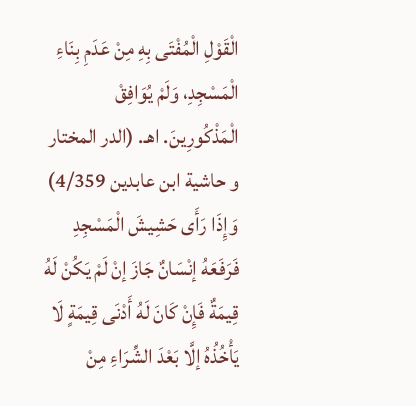الْقَوْلِ الْمُفْتَى بِهِ مِنْ عَدَمِ بِنَاءِ الْمَسْجِدِ، وَلَمْ يُوَافِقْ الْمَذْكُورِينَ. اهـ. (الدر المختار و حاشية ابن عابدين 4/359)
وَإِذَا رَأَى حَشِيشَ الْمَسْجِدِ فَرَفَعَهُ إنْسَانٌ جَازَ إنْ لَمْ يَكُنْ لَهُ قِيمَةٌ فَإِنْ كَانَ لَهُ أَدْنَى قِيمَةٍ لَا يَأْخُذُهُ إلَّا بَعْدَ الشِّرَاءِ مِنْ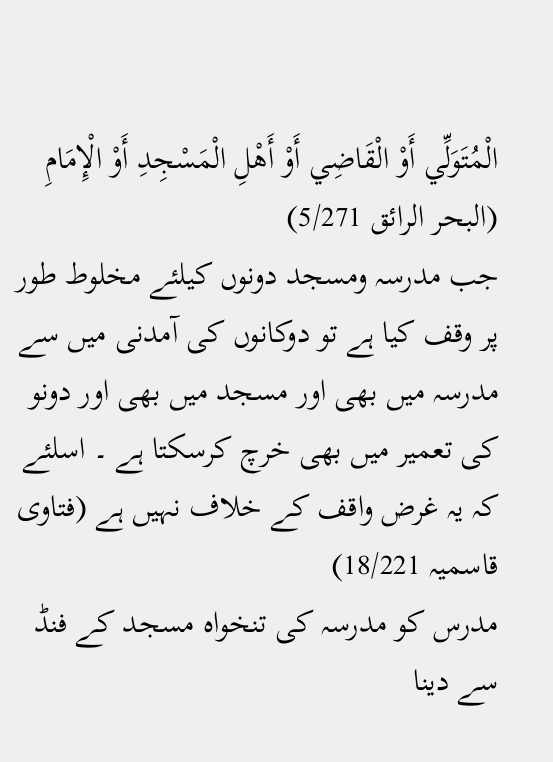الْمُتَوَلِّي أَوْ الْقَاضِي أَوْ أَهْلِ الْمَسْجِدِ أَوْ الْإِمَامِ (البحر الرائق 5/271)
جب مدرسہ ومسجد دونوں کیلئے مخلوط طور پر وقف کیا ہے تو دوکانوں کی آمدنی میں سے مدرسہ میں بھی اور مسجد میں بھی اور دونو کی تعمیر میں بھی خرچ کرسکتا ہے ۔ اسلئے کہ یہ غرض واقف کے خلاف نہیں ہے (فتاوی قاسمیہ 18/221)
مدرس کو مدرسہ کی تنخواہ مسجد کے فنڈ سے دینا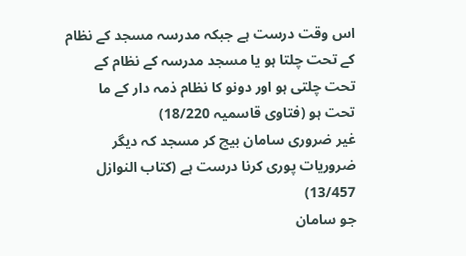اس وقت درست ہے جبکہ مدرسہ مسجد کے نظام کے تحت چلتا ہو یا مسجد مدرسہ کے نظام کے تحت چلتی ہو اور دونو کا نظام ذمہ دار کے ما تحت ہو (فتاوی قاسمیہ 18/220)
غیر ضروری سامان بیچ کر مسجد کہ دیگر ضروریات پوری کرنا درست ہے (کتاب النوازل 13/457)
جو سامان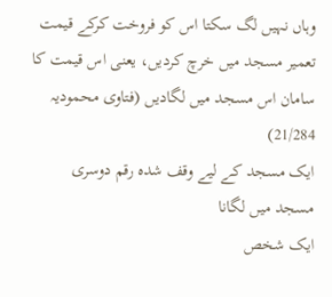وہاں نہیں لگ سکتا اس کو فروخت کرکے قیمت تعمیر مسجد میں خرچ کردیں، یعنی اس قیمت کا سامان اس مسجد میں لگادیں (فتاوی محمودیہ 21/284)
ایک مسجد کے لیے وقف شدہ رقم دوسری مسجد میں لگانا
ایک شخص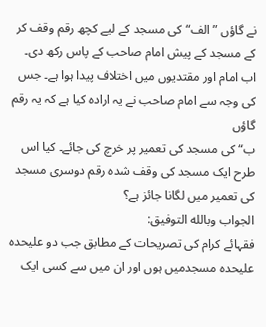نے گاؤں ”الف“ کی مسجد کے لیے کچھ رقم وقف کر کے مسجد کے پیش امام صاحب کے پاس رکھ دی۔ اب امام اور مقتدیوں میں اختلاف پیدا ہوا ہے۔ جس کی وجہ سے امام صاحب نے یہ ارادہ کیا ہے کہ یہ رقم گاؤں
ب“ کی مسجد کی تعمیر پر خرچ کی جائے۔ کیا اس طرح ایک مسجد کی وقف شدہ رقم دوسری مسجد کی تعمیر میں لگانا جائز ہے؟
الجواب وبالله التوفيق:
فقہائے کرام کی تصریحات کے مطابق جب دو علیحدہ علیحدہ مسجدمیں ہوں اور ان میں سے کسی ایک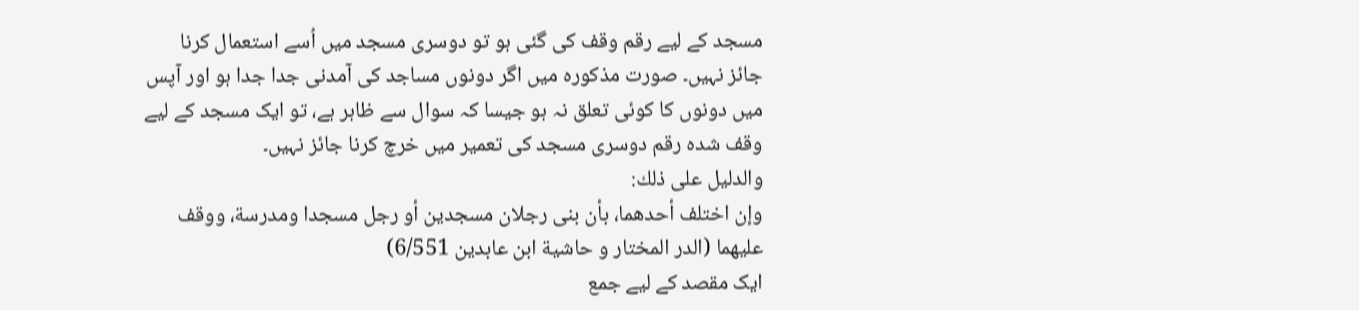مسجد کے لیے رقم وقف کی گئی ہو تو دوسری مسجد میں اُسے استعمال کرنا جائز نہیں۔ صورت مذکورہ میں اگر دونوں مساجد کی آمدنی جدا جدا ہو اور آپس میں دونوں کا کوئی تعلق نہ ہو جیسا کہ سوال سے ظاہر ہے، تو ایک مسجد کے لیے وقف شدہ رقم دوسری مسجد کی تعمیر میں خرچ کرنا جائز نہیں۔
والدليل على ذلك:
وإن اختلف أحدهما، بأن بنى رجلان مسجدين أو رجل مسجدا ومدرسة، ووقف عليهما (الدر المختار و حاشية ابن عابدين 6/551)
ایک مقصد کے لیے جمع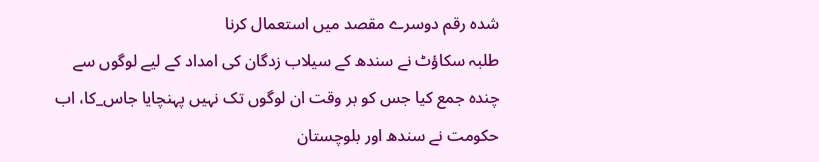شدہ رقم دوسرے مقصد میں استعمال کرنا
طلبہ سکاؤٹ نے سندھ کے سیلاب زدگان کی امداد کے لیے لوگوں سے چندہ جمع کیا جس کو بر وقت ان لوگوں تک نہیں پہنچایا جاس_کا، اب حکومت نے سندھ اور بلوچستان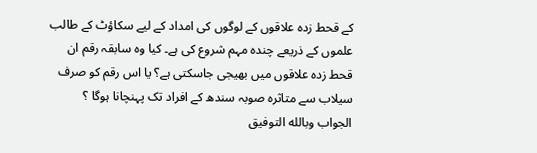کے قحط زدہ علاقوں کے لوگوں کی امداد کے لیے سکاؤٹ کے طالب علموں کے ذریعے چندہ مہم شروع کی ہے۔ کیا وہ سابقہ رقم ان قحط زدہ علاقوں میں بھیجی جاسکتی ہے؟ یا اس رقم کو صرف سیلاب سے متاثرہ صوبہ سندھ کے افراد تک پہنچانا ہوگا ؟
الجواب وبالله التوفيق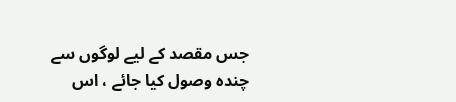جس مقصد کے لیے لوگوں سے چندہ وصول کیا جائے ، اس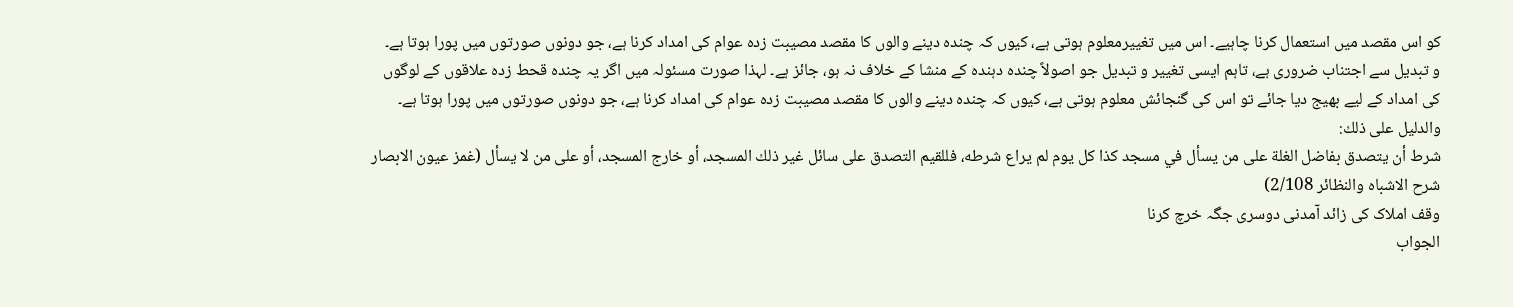کو اس مقصد میں استعمال کرنا چاہیے۔ اس میں تغییرمعلوم ہوتی ہے، کیوں کہ چندہ دینے والوں کا مقصد مصیبت زدہ عوام کی امداد کرنا ہے، جو دونوں صورتوں میں پورا ہوتا ہے۔
و تبدیل سے اجتناب ضروری ہے، تاہم ایسی تغییر و تبدیل جو اصولاً چندہ دہندہ کے منشا کے خلاف نہ ہو، جائز ہے۔ لہذا صورت مسئولہ میں اگر یہ چندہ قحط زدہ علاقوں کے لوگوں کی امداد کے لیے بھیج دیا جائے تو اس کی گنجائش معلوم ہوتی ہے، کیوں کہ چندہ دینے والوں کا مقصد مصیبت زدہ عوام کی امداد کرنا ہے، جو دونوں صورتوں میں پورا ہوتا ہے۔
والدليل على ذلك:
شرط أن يتصدق بفاضل الغلة على من يسأل في مسجد كذا كل يوم لم يراع شرطه، فللقيم التصدق على سائل غير ذلك المسجد، أو خارج المسجد، أو على من لا يسأل (غمز عيون الابصار شرح الاشباه والنظائر 2/108)
وقف املاک کی زائد آمدنی دوسری جگہ خرچ کرنا
الجواب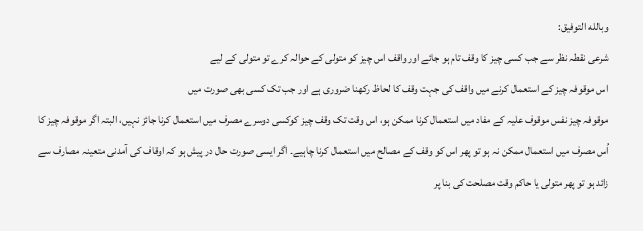وبالله التوفيق:
شرعی نقطہ نظر سے جب کسی چیز کا وقف تام ہو جائے اور واقف اس چیز کو متولی کے حوالہ کرے تو متولی کے لیے
اس موقوفہ چیز کے استعمال کرنے میں واقف کی جہت وقف کا لحاظ رکھنا ضروری ہے اور جب تک کسی بھی صورت میں
موقوفہ چیز نفس موقوف علیہ کے مفاد میں استعمال کرنا ممکن ہو، اس وقت تک وقف چیز کوکسی دوسرے مصرف میں استعمال کرنا جائز نہیں، البتہ اگر موقوفہ چیز کا اُس مصرف میں استعمال ممکن نہ ہو تو پھر اس کو وقف کے مصالح میں استعمال کرنا چاہیے۔ اگر ایسی صورت حال در پیش ہو کہ اوقاف کی آمدنی متعینہ مصارف سے زائد ہو تو پھر متولی یا حاکم وقت مصلحت کی بنا پر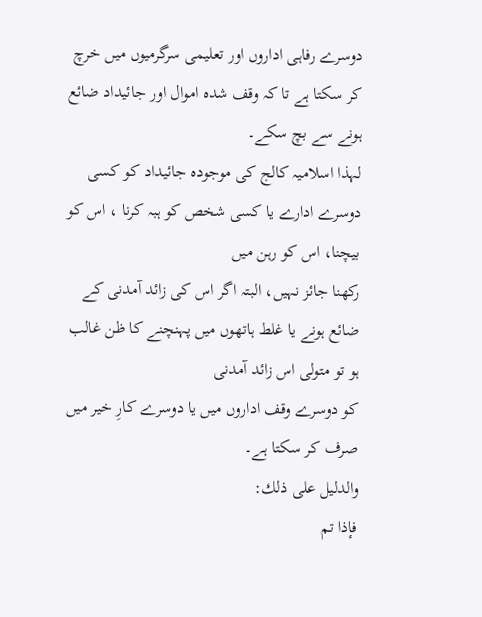دوسرے رفاہی اداروں اور تعلیمی سرگرمیوں میں خرچ کر سکتا ہے تا کہ وقف شدہ اموال اور جائیداد ضائع ہونے سے بچ سکے۔
لہذا اسلامیہ کالج کی موجودہ جائیداد کو کسی دوسرے ادارے یا کسی شخص کو ہبہ کرنا ، اس کو بیچنا، اس کو رہن میں
رکھنا جائز نہیں، البتہ اگر اس کی زائد آمدنی کے ضائع ہونے یا غلط ہاتھوں میں پہنچنے کا ظن غالب ہو تو متولی اس زائد آمدنی
کو دوسرے وقف اداروں میں یا دوسرے کارِ خیر میں صرف کر سکتا ہے۔
والدليل على ذلك:
فإذا تم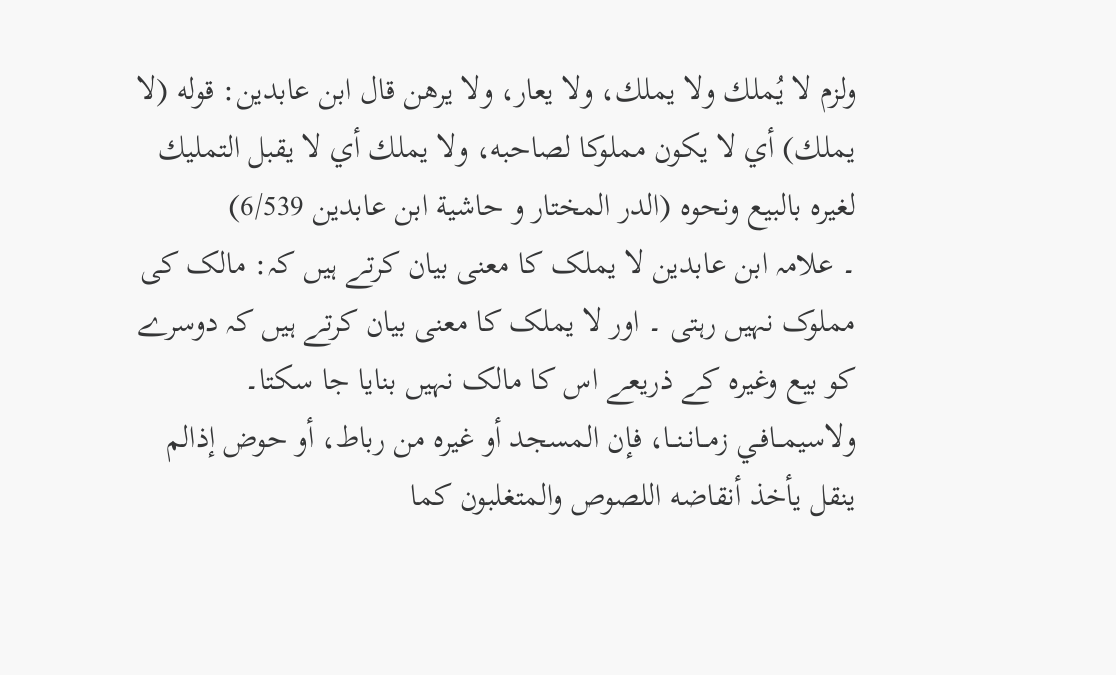ولزم لا يُملك ولا يملك، ولا يعار، ولا يرهن قال ابن عابدين: قوله (لا يملك) أي لا يكون مملوكا لصاحبه، ولا يملك أي لا يقبل التمليك لغيره بالبيع ونحوه (الدر المختار و حاشية ابن عابدين 6/539)
۔ علامہ ابن عابدین لا یملک کا معنی بیان کرتے ہیں کہ: مالک کی مملوک نہیں رہتی ۔ اور لا یملک کا معنی بیان کرتے ہیں کہ دوسرے کو بیع وغیرہ کے ذریعے اس کا مالک نہیں بنایا جا سکتا۔
ولاسيمــافـي زمــانـنــا، فإن المسجد أو غيره من رباط، أو حوض إذالم ينقل يأخذ أنقاضه اللصوص والمتغلبون كما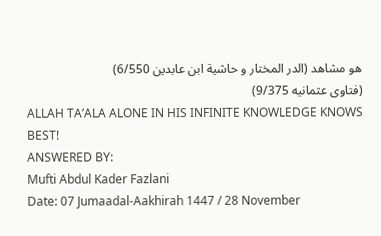هو مشاهد (الدر المختار و حاشية ابن عابدين 6/550)
(فتاوی عثمانیه 9/375)
ALLAH TA’ALA ALONE IN HIS INFINITE KNOWLEDGE KNOWS BEST!
ANSWERED BY:
Mufti Abdul Kader Fazlani
Date: 07 Jumaadal-Aakhirah 1447 / 28 November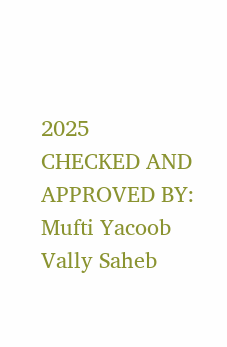2025
CHECKED AND APPROVED BY:
Mufti Yacoob Vally Saheb